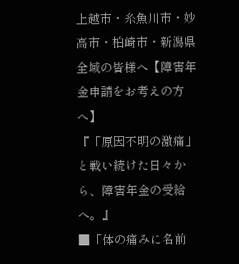上越市・糸魚川市・妙高市・柏崎市・新潟県全域の皆様へ【障害年金申請をお考えの方へ】
『「原因不明の激痛」と戦い続けた日々から、障害年金の受給へ。』
■「体の痛みに名前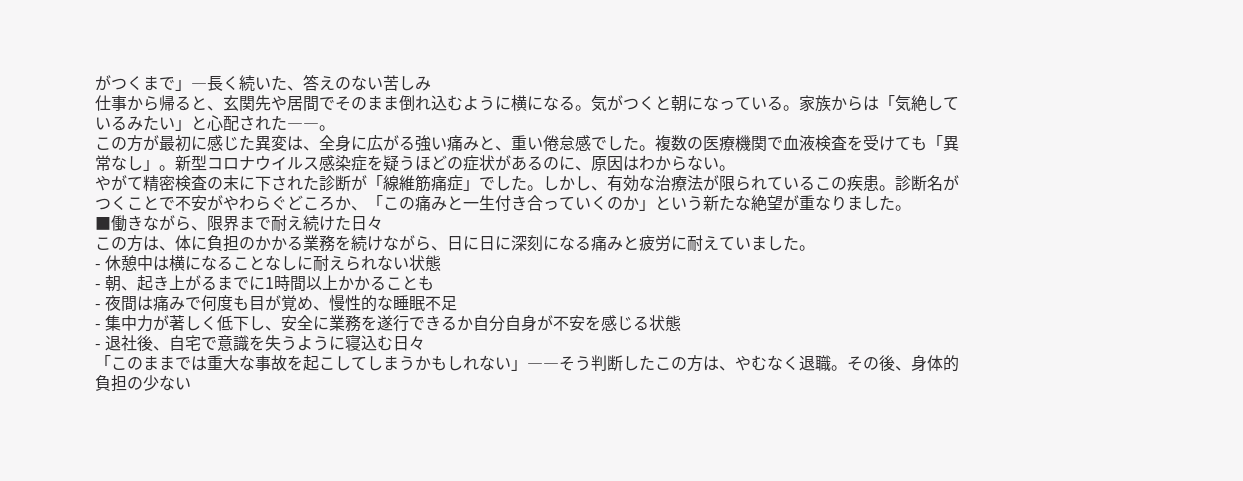がつくまで」―長く続いた、答えのない苦しみ
仕事から帰ると、玄関先や居間でそのまま倒れ込むように横になる。気がつくと朝になっている。家族からは「気絶しているみたい」と心配された――。
この方が最初に感じた異変は、全身に広がる強い痛みと、重い倦怠感でした。複数の医療機関で血液検査を受けても「異常なし」。新型コロナウイルス感染症を疑うほどの症状があるのに、原因はわからない。
やがて精密検査の末に下された診断が「線維筋痛症」でした。しかし、有効な治療法が限られているこの疾患。診断名がつくことで不安がやわらぐどころか、「この痛みと一生付き合っていくのか」という新たな絶望が重なりました。
■働きながら、限界まで耐え続けた日々
この方は、体に負担のかかる業務を続けながら、日に日に深刻になる痛みと疲労に耐えていました。
- 休憩中は横になることなしに耐えられない状態
- 朝、起き上がるまでに1時間以上かかることも
- 夜間は痛みで何度も目が覚め、慢性的な睡眠不足
- 集中力が著しく低下し、安全に業務を遂行できるか自分自身が不安を感じる状態
- 退社後、自宅で意識を失うように寝込む日々
「このままでは重大な事故を起こしてしまうかもしれない」――そう判断したこの方は、やむなく退職。その後、身体的負担の少ない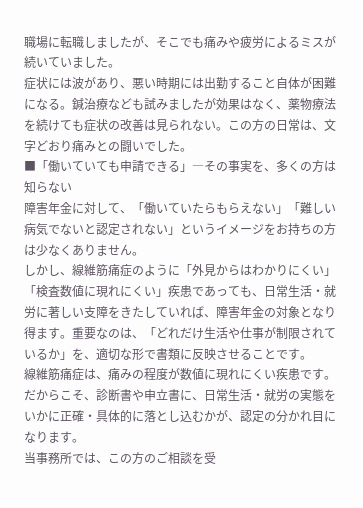職場に転職しましたが、そこでも痛みや疲労によるミスが続いていました。
症状には波があり、悪い時期には出勤すること自体が困難になる。鍼治療なども試みましたが効果はなく、薬物療法を続けても症状の改善は見られない。この方の日常は、文字どおり痛みとの闘いでした。
■「働いていても申請できる」―その事実を、多くの方は知らない
障害年金に対して、「働いていたらもらえない」「難しい病気でないと認定されない」というイメージをお持ちの方は少なくありません。
しかし、線維筋痛症のように「外見からはわかりにくい」「検査数値に現れにくい」疾患であっても、日常生活・就労に著しい支障をきたしていれば、障害年金の対象となり得ます。重要なのは、「どれだけ生活や仕事が制限されているか」を、適切な形で書類に反映させることです。
線維筋痛症は、痛みの程度が数値に現れにくい疾患です。だからこそ、診断書や申立書に、日常生活・就労の実態をいかに正確・具体的に落とし込むかが、認定の分かれ目になります。
当事務所では、この方のご相談を受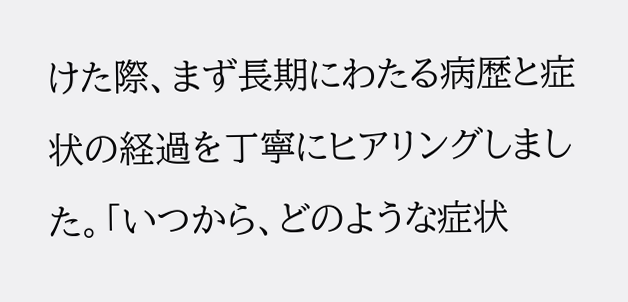けた際、まず長期にわたる病歴と症状の経過を丁寧にヒアリングしました。「いつから、どのような症状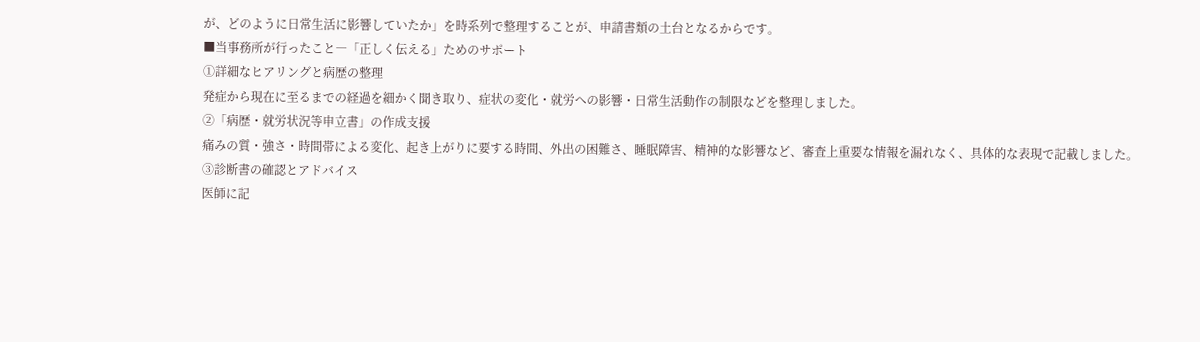が、どのように日常生活に影響していたか」を時系列で整理することが、申請書類の土台となるからです。
■当事務所が行ったこと―「正しく伝える」ためのサポート
①詳細なヒアリングと病歴の整理
発症から現在に至るまでの経過を細かく聞き取り、症状の変化・就労への影響・日常生活動作の制限などを整理しました。
②「病歴・就労状況等申立書」の作成支援
痛みの質・強さ・時間帯による変化、起き上がりに要する時間、外出の困難さ、睡眠障害、精神的な影響など、審査上重要な情報を漏れなく、具体的な表現で記載しました。
③診断書の確認とアドバイス
医師に記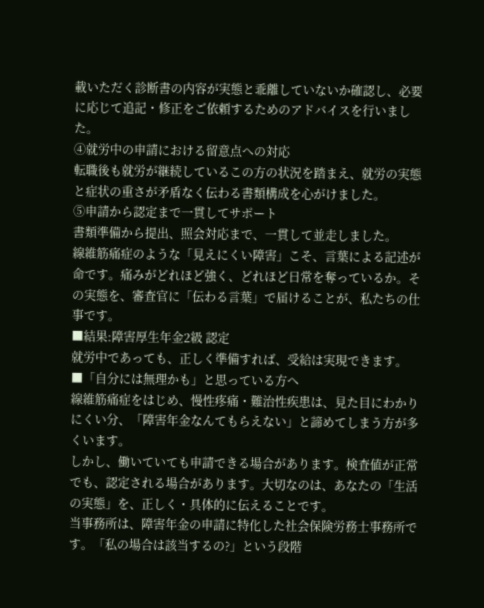載いただく診断書の内容が実態と乖離していないか確認し、必要に応じて追記・修正をご依頼するためのアドバイスを行いました。
④就労中の申請における留意点への対応
転職後も就労が継続しているこの方の状況を踏まえ、就労の実態と症状の重さが矛盾なく伝わる書類構成を心がけました。
⑤申請から認定まで一貫してサポート
書類準備から提出、照会対応まで、一貫して並走しました。
線維筋痛症のような「見えにくい障害」こそ、言葉による記述が命です。痛みがどれほど強く、どれほど日常を奪っているか。その実態を、審査官に「伝わる言葉」で届けることが、私たちの仕事です。
■結果:障害厚生年金2級 認定
就労中であっても、正しく準備すれば、受給は実現できます。
■「自分には無理かも」と思っている方へ
線維筋痛症をはじめ、慢性疼痛・難治性疾患は、見た目にわかりにくい分、「障害年金なんてもらえない」と諦めてしまう方が多くいます。
しかし、働いていても申請できる場合があります。検査値が正常でも、認定される場合があります。大切なのは、あなたの「生活の実態」を、正しく・具体的に伝えることです。
当事務所は、障害年金の申請に特化した社会保険労務士事務所です。「私の場合は該当するの?」という段階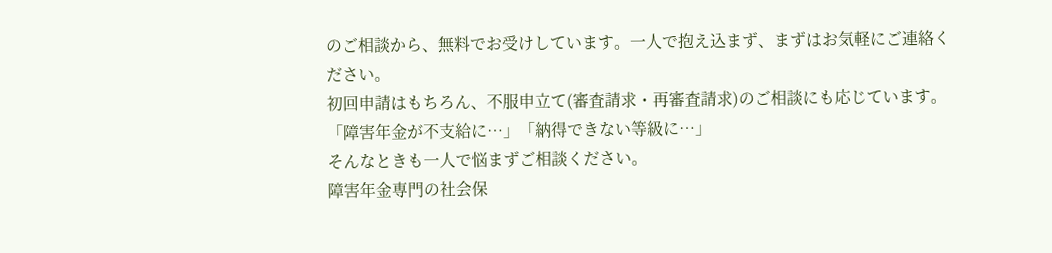のご相談から、無料でお受けしています。一人で抱え込まず、まずはお気軽にご連絡ください。
初回申請はもちろん、不服申立て(審査請求・再審査請求)のご相談にも応じています。
「障害年金が不支給に…」「納得できない等級に…」
そんなときも一人で悩まずご相談ください。
障害年金専門の社会保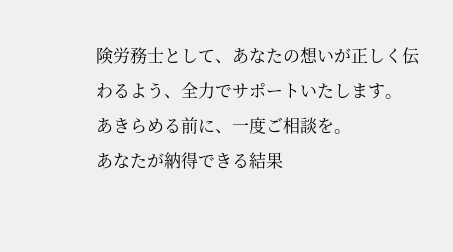険労務士として、あなたの想いが正しく伝わるよう、全力でサポートいたします。
あきらめる前に、一度ご相談を。
あなたが納得できる結果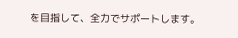を目指して、全力でサポートします。